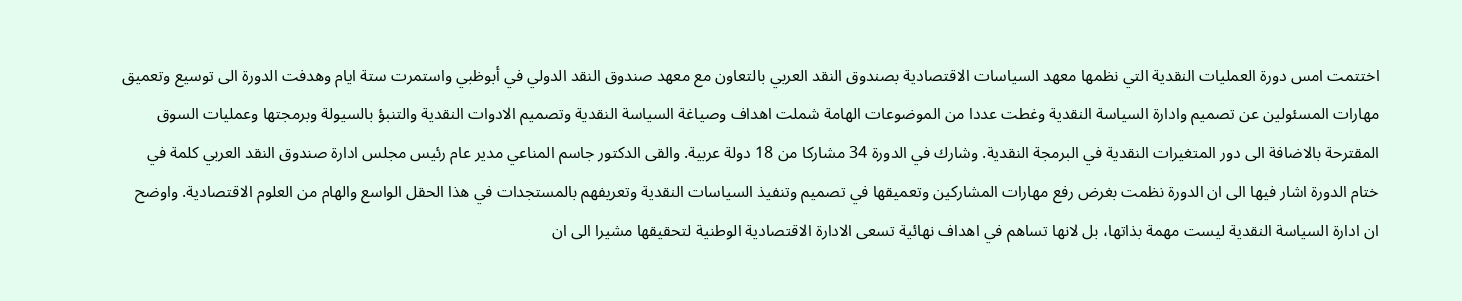اختتمت امس دورة العمليات النقدية التي نظمها معهد السياسات الاقتصادية بصندوق النقد العربي بالتعاون مع معهد صندوق النقد الدولي في أبوظبي واستمرت ستة ايام وهدفت الدورة الى توسيع وتعميق مهارات المسئولين عن تصميم وادارة السياسة النقدية وغطت عددا من الموضوعات الهامة شملت اهداف وصياغة السياسة النقدية وتصميم الادوات النقدية والتنبؤ بالسيولة وبرمجتها وعمليات السوق المقترحة بالاضافة الى دور المتغيرات النقدية في البرمجة النقدية. وشارك في الدورة 34 مشاركا من 18 دولة عربية. والقى الدكتور جاسم المناعي مدير عام رئيس مجلس ادارة صندوق النقد العربي كلمة في ختام الدورة اشار فيها الى ان الدورة نظمت بغرض رفع مهارات المشاركين وتعميقها في تصميم وتنفيذ السياسات النقدية وتعريفهم بالمستجدات في هذا الحقل الواسع والهام من العلوم الاقتصادية. واوضح ان ادارة السياسة النقدية ليست مهمة بذاتها، بل لانها تساهم في اهداف نهائية تسعى الادارة الاقتصادية الوطنية لتحقيقها مشيرا الى ان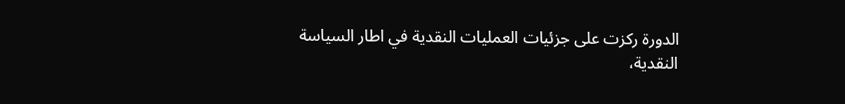الدورة ركزت على جزئيات العمليات النقدية في اطار السياسة النقدية،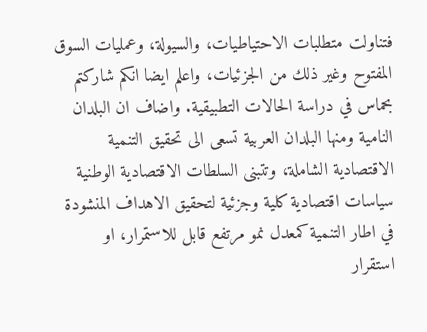فتناولت متطلبات الاحتياطيات، والسيولة، وعمليات السوق المفتوح وغير ذلك من الجزئيات، واعلم ايضا انكم شاركتم بحماس في دراسة الحالات التطبيقية. واضاف ان البلدان النامية ومنها البلدان العربية تسعى الى تحقيق التنمية الاقتصادية الشاملة، وتتبنى السلطات الاقتصادية الوطنية سياسات اقتصادية كلية وجزئية لتحقيق الاهداف المنشودة في اطار التنمية كمعدل نمو مرتفع قابل للاستمرار، او استقرار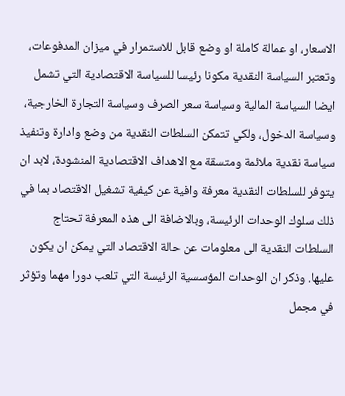الاسعار، او عمالة كاملة او وضع قابل للاستمرار في ميزان المدفوعات، وتعتبر السياسة النقدية مكونا رئيسا للسياسة الاقتصادية التي تشمل ايضا السياسة المالية وسياسة سعر الصرف وسياسة التجارة الخارجية، وسياسة الدخول، ولكي تتمكن السلطات النقدية من وضع وادارة وتنفيذ سياسة نقدية ملائمة ومتسقة مع الاهداف الاقتصادية المنشودة، لابد ان يتوفر للسلطات النقدية معرفة وافية عن كيفية تشغيل الاقتصاد بما في ذلك سلوك الوحدات الرئيسة، وبالاضافة الى هذه المعرفة تحتاج السلطات النقدية الى معلومات عن حالة الاقتصاد التي يمكن ان يكون عليها. وذكر ان الوحدات المؤسسية الرئيسة التي تلعب دورا مهما وتؤثر في مجمل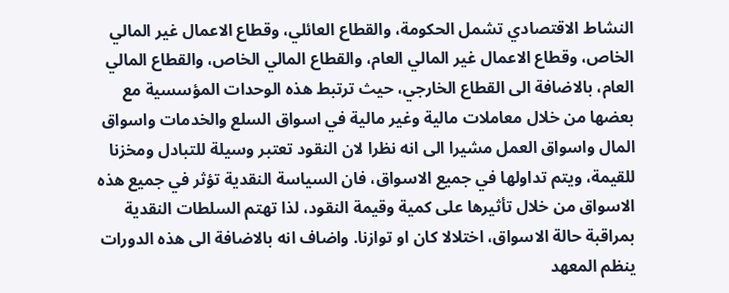النشاط الاقتصادي تشمل الحكومة، والقطاع العائلي، وقطاع الاعمال غير المالي الخاص، وقطاع الاعمال غير المالي العام، والقطاع المالي الخاص، والقطاع المالي العام، بالاضافة الى القطاع الخارجي، حيث ترتبط هذه الوحدات المؤسسية مع بعضها من خلال معاملات مالية وغير مالية في اسواق السلع والخدمات واسواق المال واسواق العمل مشيرا الى انه نظرا لان النقود تعتبر وسيلة للتبادل ومخزنا للقيمة، ويتم تداولها في جميع الاسواق، فان السياسة النقدية تؤثر في جميع هذه الاسواق من خلال تأثيرها على كمية وقيمة النقود، لذا تهتم السلطات النقدية بمراقبة حالة الاسواق، اختلالا كان او توازنا. واضاف انه بالاضافة الى هذه الدورات ينظم المعهد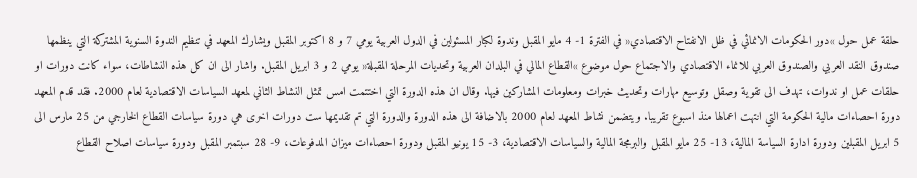حلقة عمل حول »دور الحكومات الانمائي في ظل الانفتاح الاقتصادي« في الفترة 1- 4 مايو المقبل وندوة لكبار المسئولين في الدول العربية يومي 7 و 8 اكتوبر المقبل ويشارك المعهد في تنظيم الندوة السنوية المشتركة التي ينظمها صندوق النقد العربي والصندوق العربي للانماء الاقتصادي والاجتماع حول موضوع »القطاع المالي في البلدان العربية وتحديات المرحلة المقبلة« يومي 2 و 3 ابريل المقبل. واشار الى ان كل هذه النشاطات، سواء كانت دورات او حلقات عمل او ندوات، تهدف الى تقوية وصقل وتوسيع مهارات وتحديث خبرات ومعلومات المشاركين فيها. وقال ان هذه الدورة التي اختتمت امس تمثل النشاط الثاني لمعهد السياسات الاقتصادية لعام 2000. فقد قدم المعهد دورة احصاءات مالية الحكومة التي انتهت اعمالها منذ اسبوع تقريبا. ويتضمن نشاط المعهد لعام 2000 بالاضافة الى هذه الدورة والدورة التي تم تقديمها ست دورات اخرى هي دورة سياسات القطاع الخارجي من 25 مارس الى 5 ابريل المقبلين ودورة ادارة السياسة المالية، 13- 25 مايو المقبل والبرمجة المالية والسياسات الاقتصادية، 3- 15 يونيو المقبل ودورة احصاءات ميزان المدفوعات، 9- 28 سبتمبر المقبل ودورة سياسات اصلاح القطاع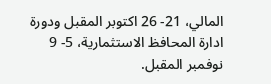المالي، 21- 26 اكتوبر المقبل ودورة ادارة المحافظ الاستثمارية، 5- 9 نوفمبر المقبل.